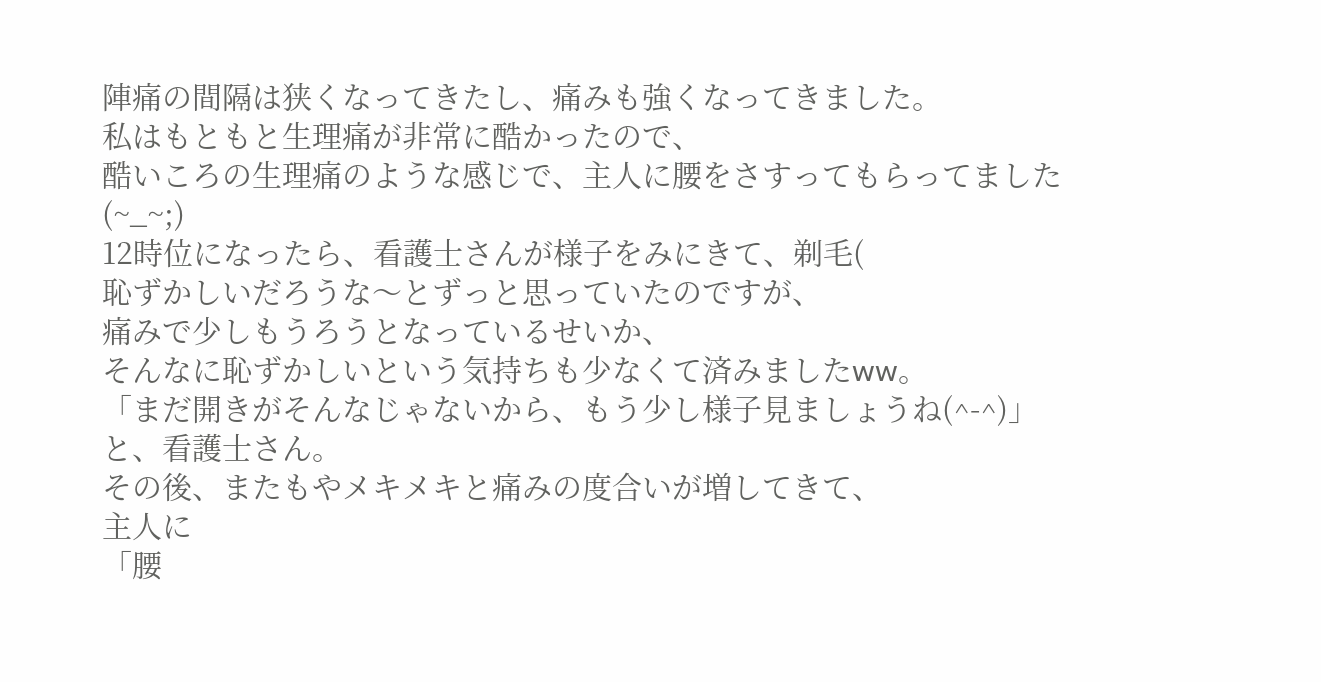陣痛の間隔は狭くなってきたし、痛みも強くなってきました。
私はもともと生理痛が非常に酷かったので、
酷いころの生理痛のような感じで、主人に腰をさすってもらってました(~_~;)
12時位になったら、看護士さんが様子をみにきて、剃毛(
恥ずかしいだろうな〜とずっと思っていたのですが、
痛みで少しもうろうとなっているせいか、
そんなに恥ずかしいという気持ちも少なくて済みましたww。
「まだ開きがそんなじゃないから、もう少し様子見ましょうね(^-^)」
と、看護士さん。
その後、またもやメキメキと痛みの度合いが増してきて、
主人に
「腰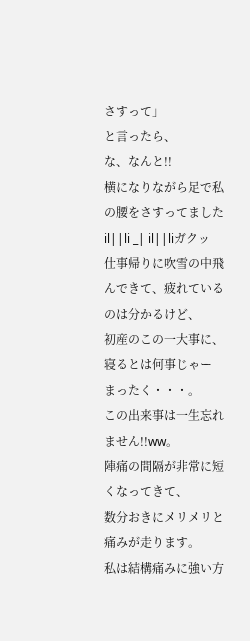さすって」
と言ったら、
な、なんと!!
横になりながら足で私の腰をさすってましたil||li _| il||liガクッ
仕事帰りに吹雪の中飛んできて、疲れているのは分かるけど、
初産のこの一大事に、寝るとは何事じゃー
まったく・・・。
この出来事は一生忘れません!!ww。
陣痛の間隔が非常に短くなってきて、
数分おきにメリメリと痛みが走ります。
私は結構痛みに強い方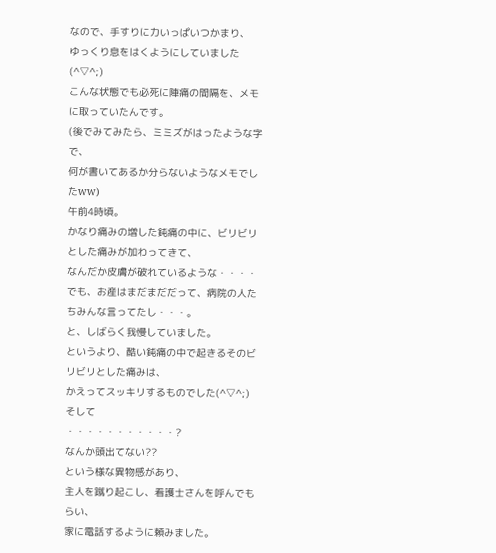なので、手すりに力いっぱいつかまり、
ゆっくり息をはくようにしていました(^▽^;)
こんな状態でも必死に陣痛の間隔を、メモに取っていたんです。
(後でみてみたら、ミミズがはったような字で、
何が書いてあるか分らないようなメモでしたww)
午前4時頃。
かなり痛みの増した鈍痛の中に、ビリビリとした痛みが加わってきて、
なんだか皮膚が破れているような・・・・
でも、お産はまだまだだって、病院の人たちみんな言ってたし・・・。
と、しばらく我慢していました。
というより、酷い鈍痛の中で起きるそのビリビリとした痛みは、
かえってスッキリするものでした(^▽^;)
そして
・・・・・・・・・・・?
なんか頭出てない??
という様な異物感があり、
主人を蹴り起こし、看護士さんを呼んでもらい、
家に電話するように頼みました。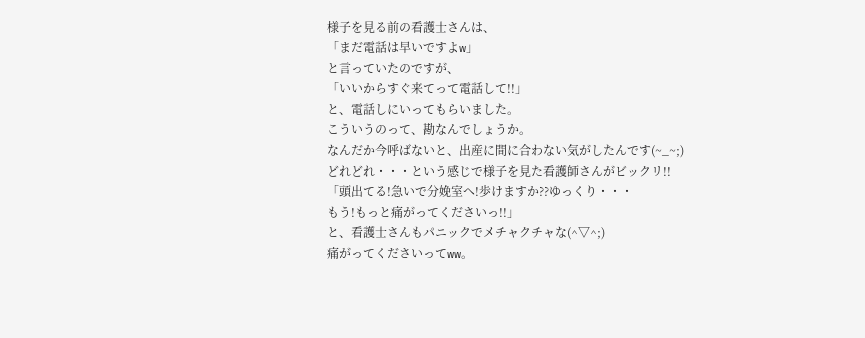様子を見る前の看護士さんは、
「まだ電話は早いですよw」
と言っていたのですが、
「いいからすぐ来てって電話して!!」
と、電話しにいってもらいました。
こういうのって、勘なんでしょうか。
なんだか今呼ばないと、出産に間に合わない気がしたんです(~_~;)
どれどれ・・・という感じで様子を見た看護師さんがビックリ!!
「頭出てる!急いで分娩室へ!歩けますか??ゆっくり・・・
もう!もっと痛がってくださいっ!!」
と、看護士さんもパニックでメチャクチャな(^▽^;)
痛がってくださいってww。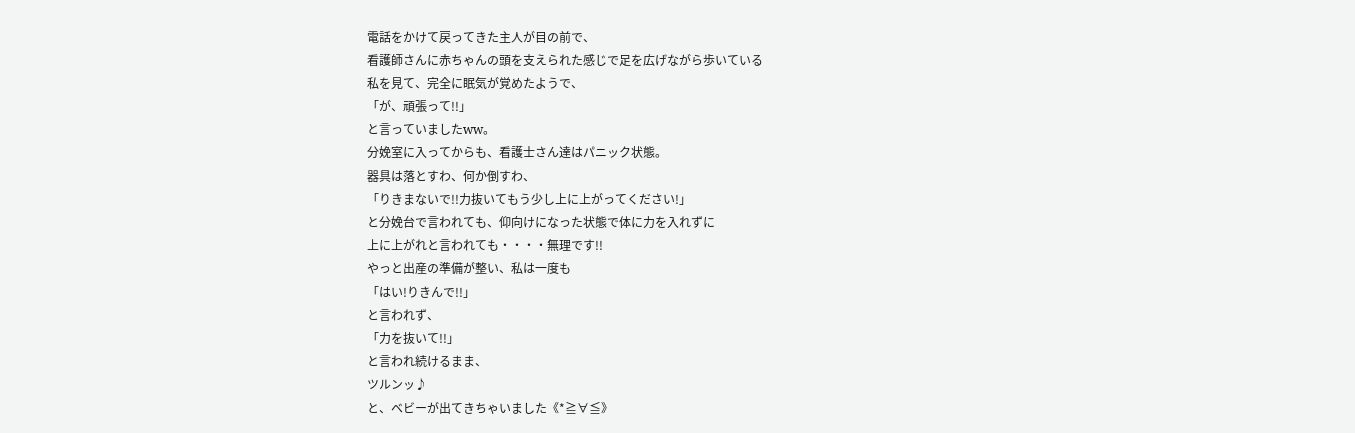電話をかけて戻ってきた主人が目の前で、
看護師さんに赤ちゃんの頭を支えられた感じで足を広げながら歩いている
私を見て、完全に眠気が覚めたようで、
「が、頑張って!!」
と言っていましたww。
分娩室に入ってからも、看護士さん達はパニック状態。
器具は落とすわ、何か倒すわ、
「りきまないで!!力抜いてもう少し上に上がってください!」
と分娩台で言われても、仰向けになった状態で体に力を入れずに
上に上がれと言われても・・・・無理です!!
やっと出産の準備が整い、私は一度も
「はい!りきんで!!」
と言われず、
「力を抜いて!!」
と言われ続けるまま、
ツルンッ♪
と、ベビーが出てきちゃいました《*≧∀≦》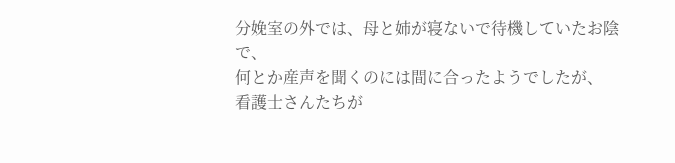分娩室の外では、母と姉が寝ないで待機していたお陰で、
何とか産声を聞くのには間に合ったようでしたが、
看護士さんたちが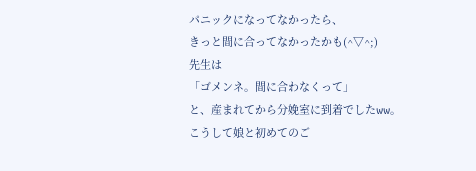パニックになってなかったら、
きっと間に合ってなかったかも(^▽^;)
先生は
「ゴメンネ。間に合わなくって」
と、産まれてから分娩室に到着でしたww。
こうして娘と初めてのご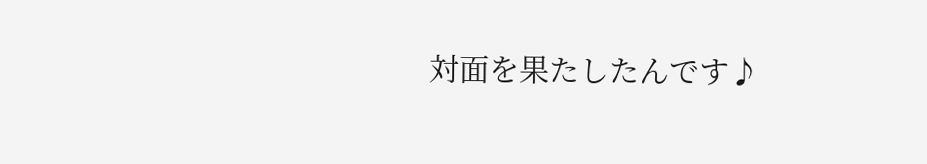対面を果たしたんです♪